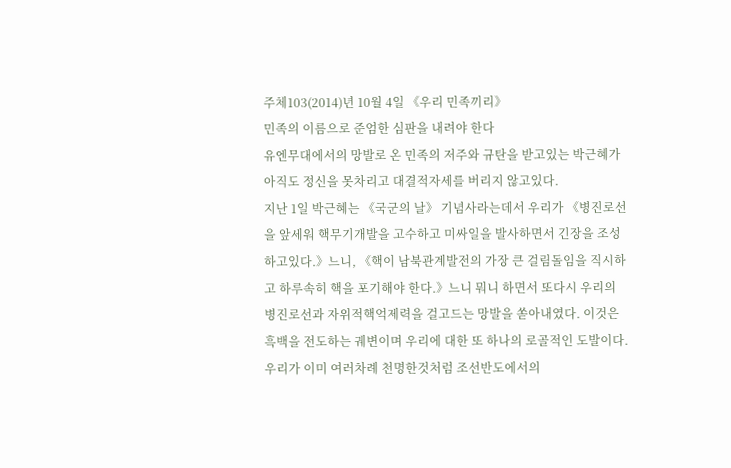주체103(2014)년 10월 4일 《우리 민족끼리》
민족의 이름으로 준엄한 심판을 내려야 한다
유엔무대에서의 망발로 온 민족의 저주와 규탄을 받고있는 박근혜가 아직도 정신을 못차리고 대결적자세를 버리지 않고있다.
지난 1일 박근혜는 《국군의 날》 기념사라는데서 우리가 《병진로선을 앞세워 핵무기개발을 고수하고 미싸일을 발사하면서 긴장을 조성하고있다.》느니, 《핵이 남북관계발전의 가장 큰 걸림돌임을 직시하고 하루속히 핵을 포기해야 한다.》느니 뭐니 하면서 또다시 우리의 병진로선과 자위적핵억제력을 걸고드는 망발을 쏟아내였다. 이것은 흑백을 전도하는 궤변이며 우리에 대한 또 하나의 로골적인 도발이다.
우리가 이미 여러차례 천명한것처럼 조선반도에서의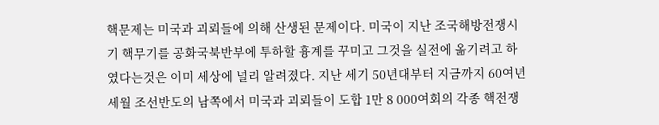핵문제는 미국과 괴뢰들에 의해 산생된 문제이다. 미국이 지난 조국해방전쟁시기 핵무기를 공화국북반부에 투하할 흉계를 꾸미고 그것을 실전에 옮기려고 하였다는것은 이미 세상에 널리 알려졌다. 지난 세기 50년대부터 지금까지 60여년세월 조선반도의 남쪽에서 미국과 괴뢰들이 도합 1만 8 000여회의 각종 핵전쟁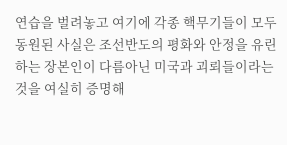연습을 벌려놓고 여기에 각종 핵무기들이 모두 동원된 사실은 조선반도의 평화와 안정을 유린하는 장본인이 다름아닌 미국과 괴뢰들이라는것을 여실히 증명해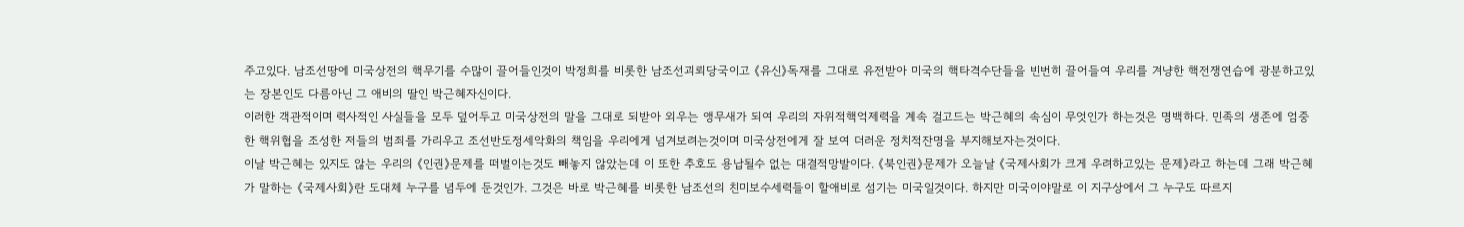주고있다. 남조선땅에 미국상전의 핵무기를 수많이 끌어들인것이 박정희를 비롯한 남조선괴뢰당국이고 《유신》독재를 그대로 유전받아 미국의 핵타격수단들을 빈번히 끌어들여 우리를 겨냥한 핵전쟁연습에 광분하고있는 장본인도 다름아닌 그 애비의 딸인 박근혜자신이다.
이러한 객관적이며 력사적인 사실들을 모두 덮어두고 미국상전의 말을 그대로 되받아 외우는 앵무새가 되여 우리의 자위적핵억제력을 계속 걸고드는 박근혜의 속심이 무엇인가 하는것은 명백하다. 민족의 생존에 엄중한 핵위협을 조성한 저들의 범죄를 가리우고 조선반도정세악화의 책임을 우리에게 넘겨보려는것이며 미국상전에게 잘 보여 더러운 정치적잔명을 부지해보자는것이다.
이날 박근혜는 있지도 않는 우리의 《인권》문제를 떠벌이는것도 빼놓지 않았는데 이 또한 추호도 용납될수 없는 대결적망발이다. 《북인권》문제가 오늘날 《국제사회가 크게 우려하고있는 문제》라고 하는데 그래 박근혜가 말하는 《국제사회》란 도대체 누구를 념두에 둔것인가. 그것은 바로 박근혜를 비롯한 남조선의 친미보수세력들이 할애비로 섬기는 미국일것이다. 하지만 미국이야말로 이 지구상에서 그 누구도 따르지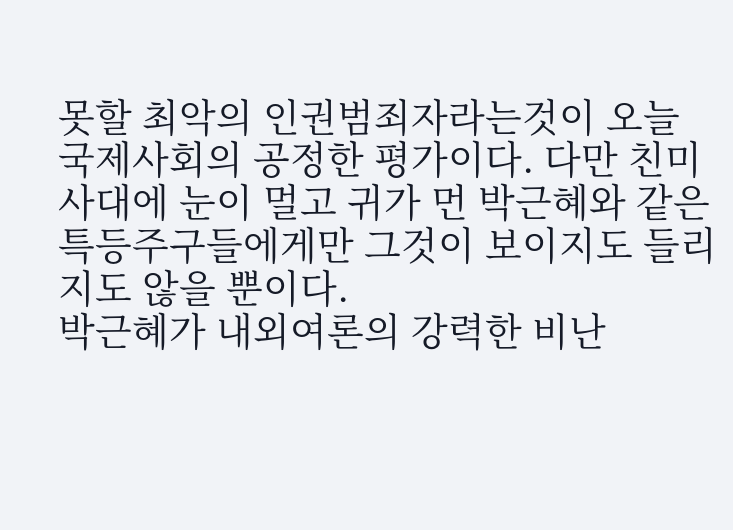못할 최악의 인권범죄자라는것이 오늘 국제사회의 공정한 평가이다. 다만 친미사대에 눈이 멀고 귀가 먼 박근혜와 같은 특등주구들에게만 그것이 보이지도 들리지도 않을 뿐이다.
박근혜가 내외여론의 강력한 비난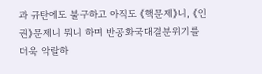과 규탄에도 불구하고 아직도 《핵문제》니, 《인권》문제니 뭐니 하며 반공화국대결분위기를 더욱 악랄하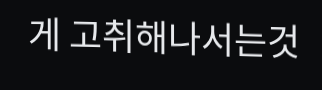게 고취해나서는것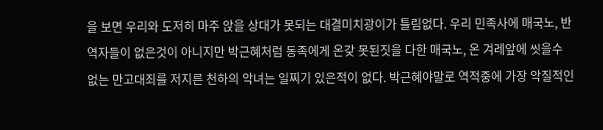을 보면 우리와 도저히 마주 앉을 상대가 못되는 대결미치광이가 틀림없다. 우리 민족사에 매국노, 반역자들이 없은것이 아니지만 박근혜처럼 동족에게 온갖 못된짓을 다한 매국노, 온 겨레앞에 씻을수 없는 만고대죄를 저지른 천하의 악녀는 일찌기 있은적이 없다. 박근혜야말로 역적중에 가장 악질적인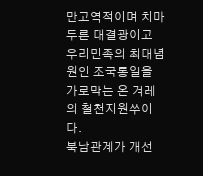만고역적이며 치마두른 대결광이고 우리민족의 최대념원인 조국통일을 가로막는 온 겨레의 철천지원쑤이다.
북남관계가 개선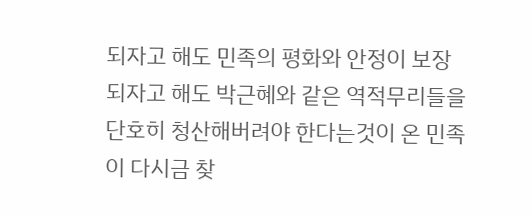되자고 해도 민족의 평화와 안정이 보장되자고 해도 박근혜와 같은 역적무리들을 단호히 청산해버려야 한다는것이 온 민족이 다시금 찾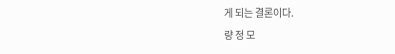게 되는 결론이다.
량 정 모